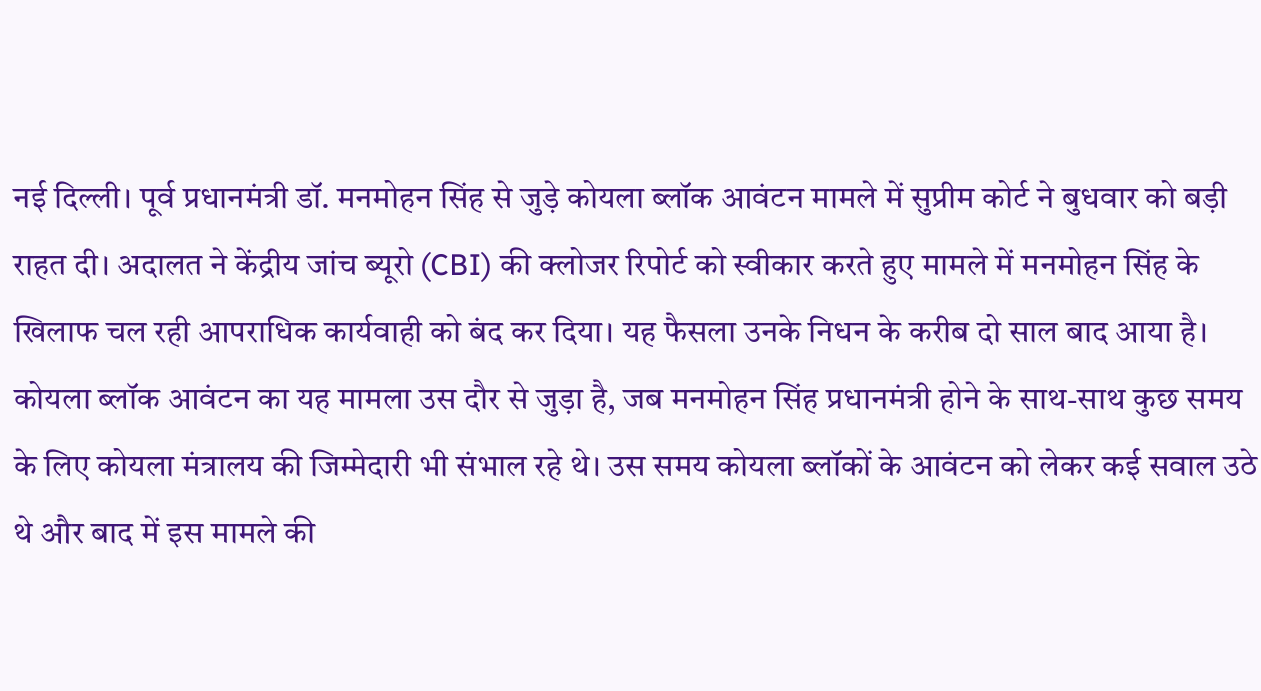नई दिल्ली। पूर्व प्रधानमंत्री डॉ. मनमोहन सिंह से जुड़े कोयला ब्लॉक आवंटन मामले में सुप्रीम कोर्ट ने बुधवार को बड़ी राहत दी। अदालत ने केंद्रीय जांच ब्यूरो (CBI) की क्लोजर रिपोर्ट को स्वीकार करते हुए मामले में मनमोहन सिंह के खिलाफ चल रही आपराधिक कार्यवाही को बंद कर दिया। यह फैसला उनके निधन के करीब दो साल बाद आया है।
कोयला ब्लॉक आवंटन का यह मामला उस दौर से जुड़ा है, जब मनमोहन सिंह प्रधानमंत्री होने के साथ-साथ कुछ समय के लिए कोयला मंत्रालय की जिम्मेदारी भी संभाल रहे थे। उस समय कोयला ब्लॉकों के आवंटन को लेकर कई सवाल उठे थे और बाद में इस मामले की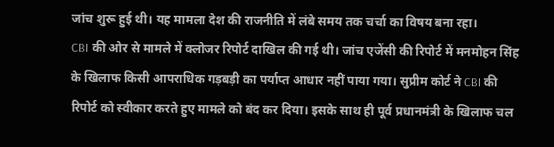जांच शुरू हुई थी। यह मामला देश की राजनीति में लंबे समय तक चर्चा का विषय बना रहा।
CBI की ओर से मामले में क्लोजर रिपोर्ट दाखिल की गई थी। जांच एजेंसी की रिपोर्ट में मनमोहन सिंह के खिलाफ किसी आपराधिक गड़बड़ी का पर्याप्त आधार नहीं पाया गया। सुप्रीम कोर्ट ने CBI की रिपोर्ट को स्वीकार करते हुए मामले को बंद कर दिया। इसके साथ ही पूर्व प्रधानमंत्री के खिलाफ चल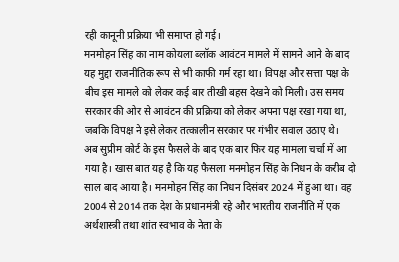रही कानूनी प्रक्रिया भी समाप्त हो गई।
मनमोहन सिंह का नाम कोयला ब्लॉक आवंटन मामले में सामने आने के बाद यह मुद्दा राजनीतिक रूप से भी काफी गर्म रहा था। विपक्ष और सत्ता पक्ष के बीच इस मामले को लेकर कई बार तीखी बहस देखने को मिली। उस समय सरकार की ओर से आवंटन की प्रक्रिया को लेकर अपना पक्ष रखा गया था, जबकि विपक्ष ने इसे लेकर तत्कालीन सरकार पर गंभीर सवाल उठाए थे।
अब सुप्रीम कोर्ट के इस फैसले के बाद एक बार फिर यह मामला चर्चा में आ गया है। खास बात यह है कि यह फैसला मनमोहन सिंह के निधन के करीब दो साल बाद आया है। मनमोहन सिंह का निधन दिसंबर 2024 में हुआ था। वह 2004 से 2014 तक देश के प्रधानमंत्री रहे और भारतीय राजनीति में एक अर्थशास्त्री तथा शांत स्वभाव के नेता के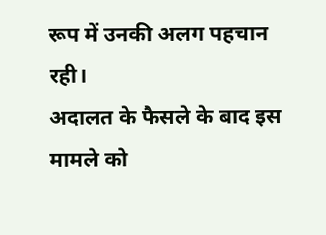रूप में उनकी अलग पहचान रही।
अदालत के फैसले के बाद इस मामले को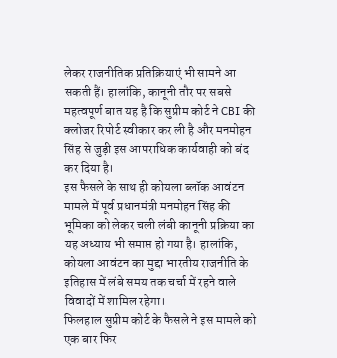लेकर राजनीतिक प्रतिक्रियाएं भी सामने आ सकती हैं। हालांकि, कानूनी तौर पर सबसे महत्वपूर्ण बात यह है कि सुप्रीम कोर्ट ने CBI की क्लोजर रिपोर्ट स्वीकार कर ली है और मनमोहन सिंह से जुड़ी इस आपराधिक कार्यवाही को बंद कर दिया है।
इस फैसले के साथ ही कोयला ब्लॉक आवंटन मामले में पूर्व प्रधानमंत्री मनमोहन सिंह की भूमिका को लेकर चली लंबी कानूनी प्रक्रिया का यह अध्याय भी समाप्त हो गया है। हालांकि, कोयला आवंटन का मुद्दा भारतीय राजनीति के इतिहास में लंबे समय तक चर्चा में रहने वाले विवादों में शामिल रहेगा।
फिलहाल सुप्रीम कोर्ट के फैसले ने इस मामले को एक बार फिर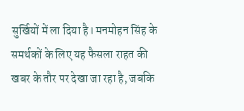सुर्खियों में ला दिया है। मनमोहन सिंह के समर्थकों के लिए यह फैसला राहत की खबर के तौर पर देखा जा रहा है, जबकि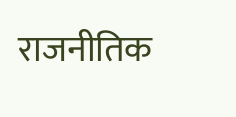राजनीतिक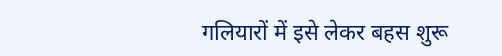गलियारों में इसे लेकर बहस शुरू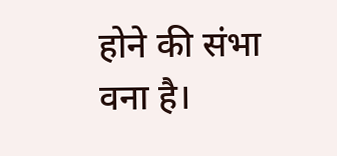होने की संभा
वना है।